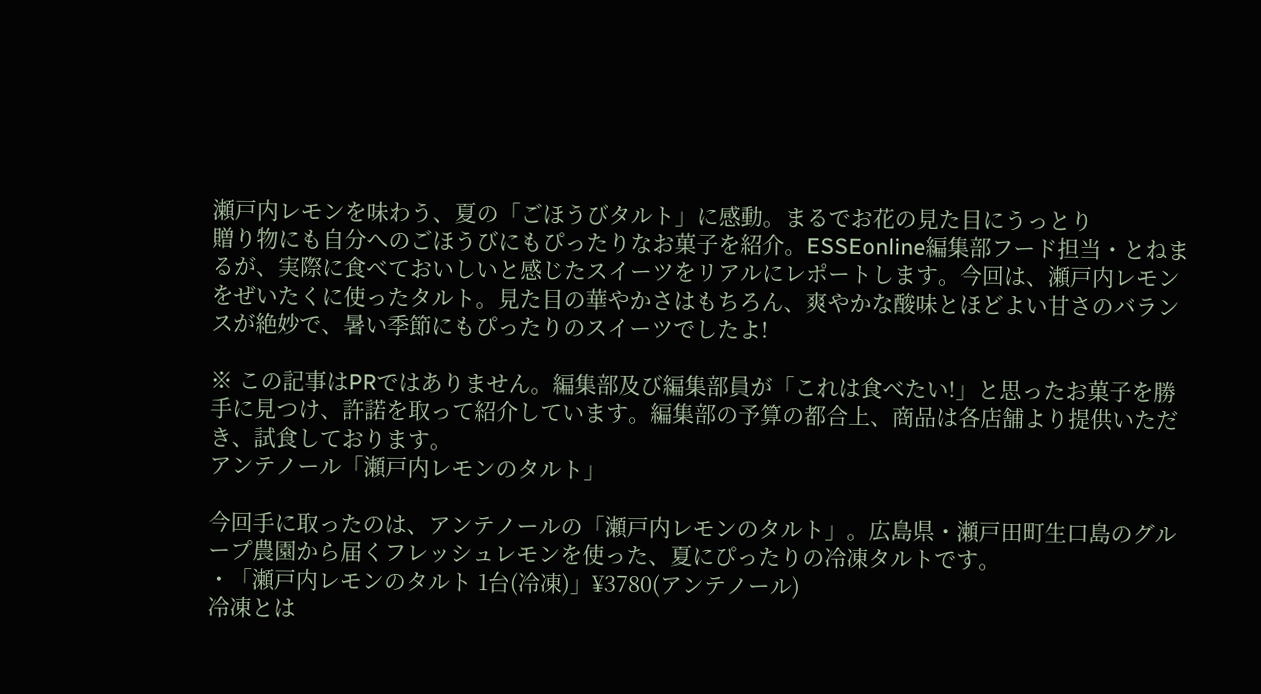瀬戸内レモンを味わう、夏の「ごほうびタルト」に感動。まるでお花の見た目にうっとり
贈り物にも自分へのごほうびにもぴったりなお菓子を紹介。ESSEonline編集部フード担当・とねまるが、実際に食べておいしいと感じたスイーツをリアルにレポートします。今回は、瀬戸内レモンをぜいたくに使ったタルト。見た目の華やかさはもちろん、爽やかな酸味とほどよい甘さのバランスが絶妙で、暑い季節にもぴったりのスイーツでしたよ!

※ この記事はPRではありません。編集部及び編集部員が「これは食べたい!」と思ったお菓子を勝手に見つけ、許諾を取って紹介しています。編集部の予算の都合上、商品は各店舗より提供いただき、試食しております。
アンテノール「瀬戸内レモンのタルト」

今回手に取ったのは、アンテノールの「瀬戸内レモンのタルト」。広島県・瀬戸田町生口島のグループ農園から届くフレッシュレモンを使った、夏にぴったりの冷凍タルトです。
・「瀬戸内レモンのタルト 1台(冷凍)」¥3780(アンテノール)
冷凍とは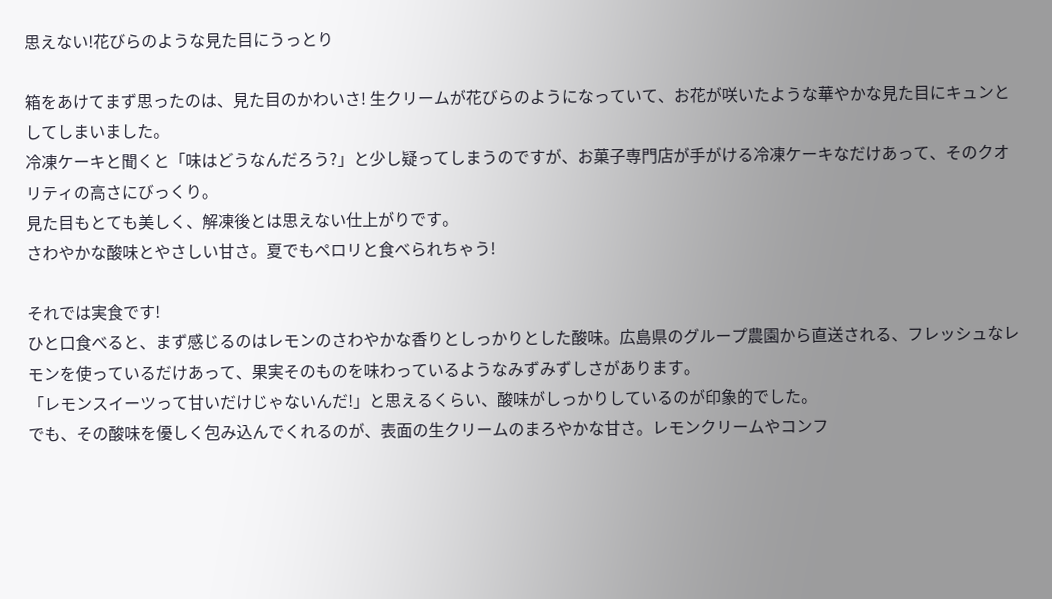思えない!花びらのような見た目にうっとり

箱をあけてまず思ったのは、見た目のかわいさ! 生クリームが花びらのようになっていて、お花が咲いたような華やかな見た目にキュンとしてしまいました。
冷凍ケーキと聞くと「味はどうなんだろう?」と少し疑ってしまうのですが、お菓子専門店が手がける冷凍ケーキなだけあって、そのクオリティの高さにびっくり。
見た目もとても美しく、解凍後とは思えない仕上がりです。
さわやかな酸味とやさしい甘さ。夏でもペロリと食べられちゃう!

それでは実食です!
ひと口食べると、まず感じるのはレモンのさわやかな香りとしっかりとした酸味。広島県のグループ農園から直送される、フレッシュなレモンを使っているだけあって、果実そのものを味わっているようなみずみずしさがあります。
「レモンスイーツって甘いだけじゃないんだ!」と思えるくらい、酸味がしっかりしているのが印象的でした。
でも、その酸味を優しく包み込んでくれるのが、表面の生クリームのまろやかな甘さ。レモンクリームやコンフ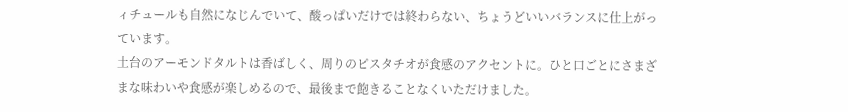ィチュールも自然になじんでいて、酸っぱいだけでは終わらない、ちょうどいいバランスに仕上がっています。
土台のアーモンドタルトは香ばしく、周りのピスタチオが食感のアクセントに。ひと口ごとにさまざまな味わいや食感が楽しめるので、最後まで飽きることなくいただけました。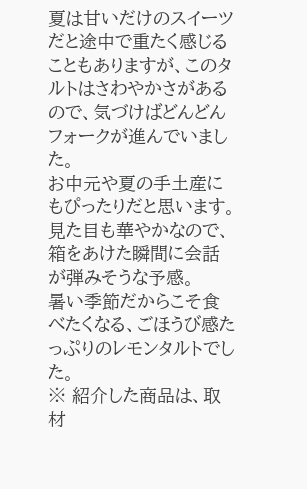夏は甘いだけのスイーツだと途中で重たく感じることもありますが、このタルトはさわやかさがあるので、気づけばどんどんフォークが進んでいました。
お中元や夏の手土産にもぴったりだと思います。見た目も華やかなので、箱をあけた瞬間に会話が弾みそうな予感。
暑い季節だからこそ食べたくなる、ごほうび感たっぷりのレモンタルトでした。
※ 紹介した商品は、取材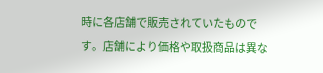時に各店舗で販売されていたものです。店舗により価格や取扱商品は異な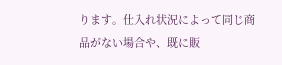ります。仕入れ状況によって同じ商品がない場合や、既に販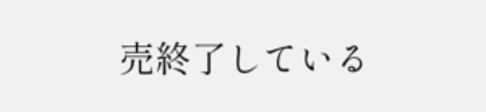売終了している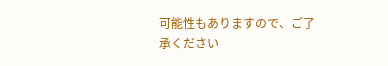可能性もありますので、ご了承ください